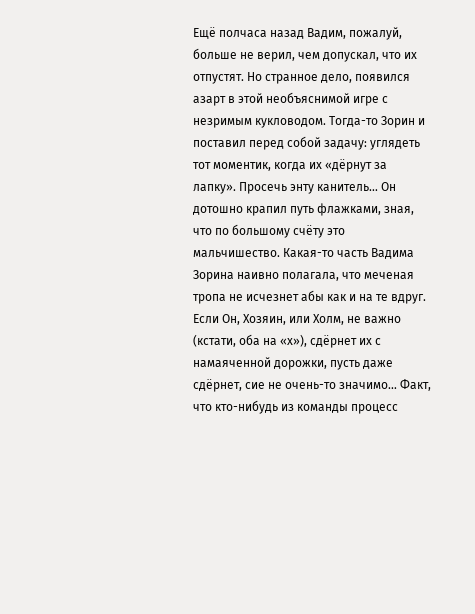Ещё полчаса назад Вадим, пожалуй, больше не верил, чем допускал, что их отпустят. Но странное дело, появился азарт в этой необъяснимой игре с незримым кукловодом. Тогда-то Зорин и поставил перед собой задачу: углядеть тот моментик, когда их «дёрнут за лапку». Просечь энту канитель… Он дотошно крапил путь флажками, зная, что по большому счёту это мальчишество. Какая-то часть Вадима Зорина наивно полагала, что меченая тропа не исчезнет абы как и на те вдруг. Если Он, Хозяин, или Холм, не важно (кстати, оба на «х»), сдёрнет их с намаяченной дорожки, пусть даже сдёрнет, сие не очень-то значимо… Факт, что кто-нибудь из команды процесс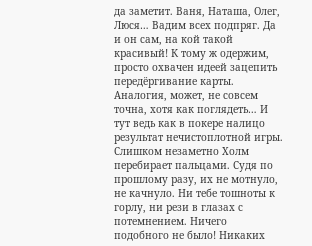да заметит. Ваня, Наташа, Олег, Люся… Вадим всех подпряг. Да и он сам, на кой такой красивый! К тому ж одержим, просто охвачен идеей зацепить передёргивание карты. Аналогия, может, не совсем точна, хотя как поглядеть… И тут ведь как в покере налицо результат нечистоплотной игры. Слишком незаметно Холм перебирает пальцами. Судя по прошлому разу, их не мотнуло, не качнуло. Ни тебе тошноты к горлу, ни рези в глазах с потемнением. Ничего подобного не было! Никаких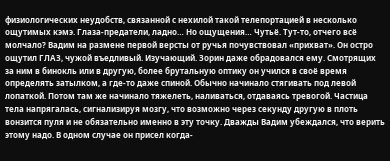физиологических неудобств, связанной с нехилой такой телепортацией в несколько ощутимых кэмэ. Глаза-предатели, ладно… Но ощущения… Чутьё. Тут-то, отчего всё молчало? Вадим на размене первой версты от ручья почувствовал «прихват». Он остро ощутил ГЛАЗ, чужой въедливый. Изучающий. Зорин даже обрадовался ему. Смотрящих за ним в бинокль или в другую, более брутальную оптику он учился в своё время определять затылком, а где-то даже спиной. Обычно начинало стягивать под левой лопаткой. Потом там же начинало тяжелеть, наливаться, отдаваясь тревогой. Частица тела напрягалась, сигнализируя мозгу, что возможно через секунду другую в плоть вонзится пуля и не обязательно именно в эту точку. Дважды Вадим убеждался, что верить этому надо. В одном случае он присел когда-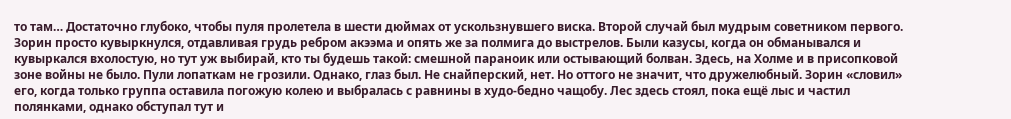то там… Достаточно глубоко, чтобы пуля пролетела в шести дюймах от ускользнувшего виска. Второй случай был мудрым советником первого. Зорин просто кувыркнулся, отдавливая грудь ребром акээма и опять же за полмига до выстрелов. Были казусы, когда он обманывался и кувыркался вхолостую, но тут уж выбирай, кто ты будешь такой: смешной параноик или остывающий болван. Здесь, на Холме и в присопковой зоне войны не было. Пули лопаткам не грозили. Однако, глаз был. Не снайперский, нет. Но оттого не значит, что дружелюбный. Зорин «словил» его, когда только группа оставила погожую колею и выбралась с равнины в худо-бедно чащобу. Лес здесь стоял, пока ещё лыс и частил полянками, однако обступал тут и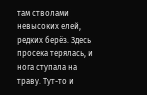там стволами невысоких елей, редких берёз. Здесь просека терялась, и нога ступала на траву. Тут-то и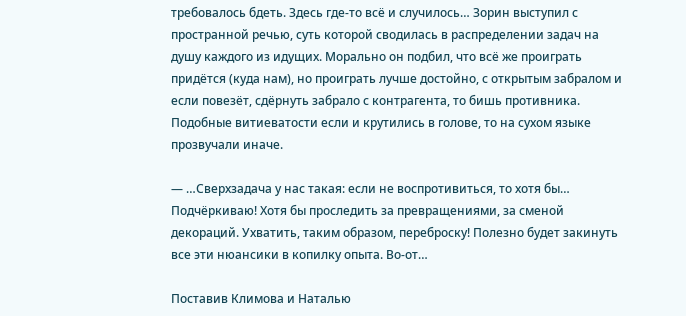требовалось бдеть. Здесь где-то всё и случилось… Зорин выступил с пространной речью, суть которой сводилась в распределении задач на душу каждого из идущих. Морально он подбил, что всё же проиграть придётся (куда нам), но проиграть лучше достойно, с открытым забралом и если повезёт, сдёрнуть забрало с контрагента, то бишь противника. Подобные витиеватости если и крутились в голове, то на сухом языке прозвучали иначе.

— …Сверхзадача у нас такая: если не воспротивиться, то хотя бы… Подчёркиваю! Хотя бы проследить за превращениями, за сменой декораций. Ухватить, таким образом, переброску! Полезно будет закинуть все эти нюансики в копилку опыта. Во-от…

Поставив Климова и Наталью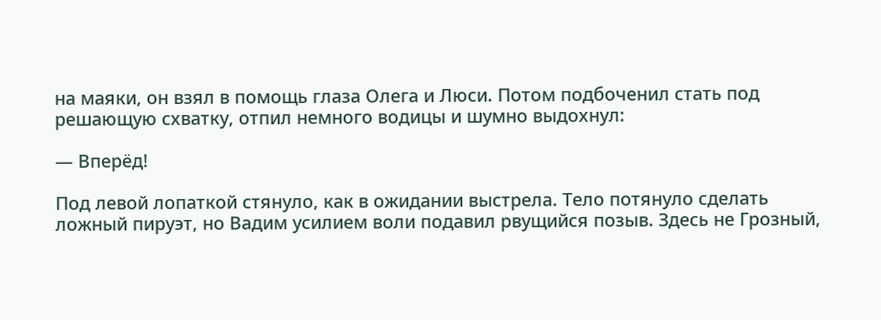на маяки, он взял в помощь глаза Олега и Люси. Потом подбоченил стать под решающую схватку, отпил немного водицы и шумно выдохнул:

— Вперёд!

Под левой лопаткой стянуло, как в ожидании выстрела. Тело потянуло сделать ложный пируэт, но Вадим усилием воли подавил рвущийся позыв. Здесь не Грозный,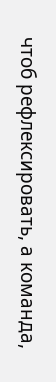чтоб рефлексировать, а команда,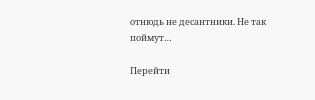отнюдь не десантники. Не так поймут…

Перейти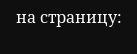на страницу: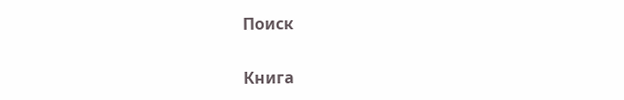Поиск

Книга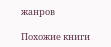жанров

Похожие книги